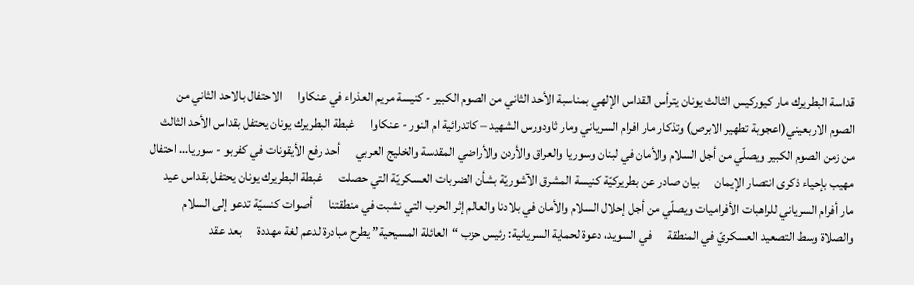قداسة البطريرك مار كيوركيس الثالث يونان يترأس القداس الإلهي بمناسبة الأحد الثاني من الصوم الكبير - كنيسة مريم العذراء في عنكاوا      الاحتفال بالاحد الثاني من الصوم الاربعيني(اعجوبة تطهير الابرص) وتذكار مار افرام السرياني ومار ثاودورس الشهيد – كاتدرائية ام النور - عنكاوا      غبطة البطريرك يونان يحتفل بقداس الأحد الثالث من زمن الصوم الكبير ويصلّي من أجل السلام والأمان في لبنان وسوريا والعراق والأردن والأراضي المقدسة والخليج العربي      أحد رفع الأيقونات في كفربو - سوريا… احتفال مهيب بإحياء ذكرى انتصار الإيمان      بيان صادر عن بطريركيّة كنيسة المشرق الآشوريّة بشأن الضربات العسكريّة التي حصلت      غبطة البطريرك يونان يحتفل بقداس عيد مار أفرام السرياني للراهبات الأفراميات ويصلّي من أجل إحلال السلام والأمان في بلادنا والعالم إثر الحرب التي نشبت في منطقتنا      أصوات كنسيّة تدعو إلى السلام والصلاة وسط التصعيد العسكريّ في المنطقة      في السويد، دعوة لحماية السريانية: رئيس حزب “العائلة المسيحية” يطرح مبادرة لدعم لغة مهددة      بعد عقد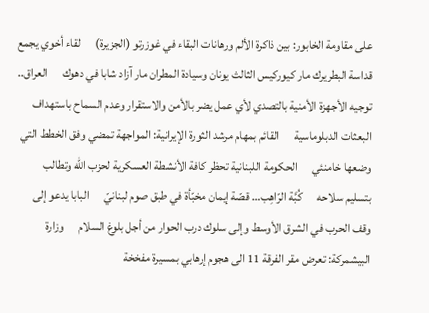على مقاومة الخابور: بين ذاكرة الألم ورهانات البقاء في غوزرتو (الجزيرة)      لقاء أخوي يجمع قداسة البطريرك مار كيوركيس الثالث يونان وسيادة المطران مار آزاد شابا في دهوك      العراق.. توجيه الأجهزة الأمنية بالتصدي لأي عمل يضر بالأمن والاستقرار وعدم السماح باستهداف البعثات الدبلوماسية      القائم بمهام مرشد الثورة الإيرانية: المواجهة تمضي وفق الخطط التي وضعها خامنئي      الحكومة اللبنانية تحظر كافة الأنشطة العسكرية لحزب الله وتطالب بتسليم سلاحه      كُبَّة الرّاهِب… قصّة إيمان مخبّأة في طبق صوم لبنانيّ      البابا يدعو إلى وقف الحرب في الشرق الأوسط وإلى سلوك درب الحوار من أجل بلوغ السلام      وزارة البيشمركة: تعرض مقر الفرقة 11 الى هجوم إرهابي بمسيرة مفخخة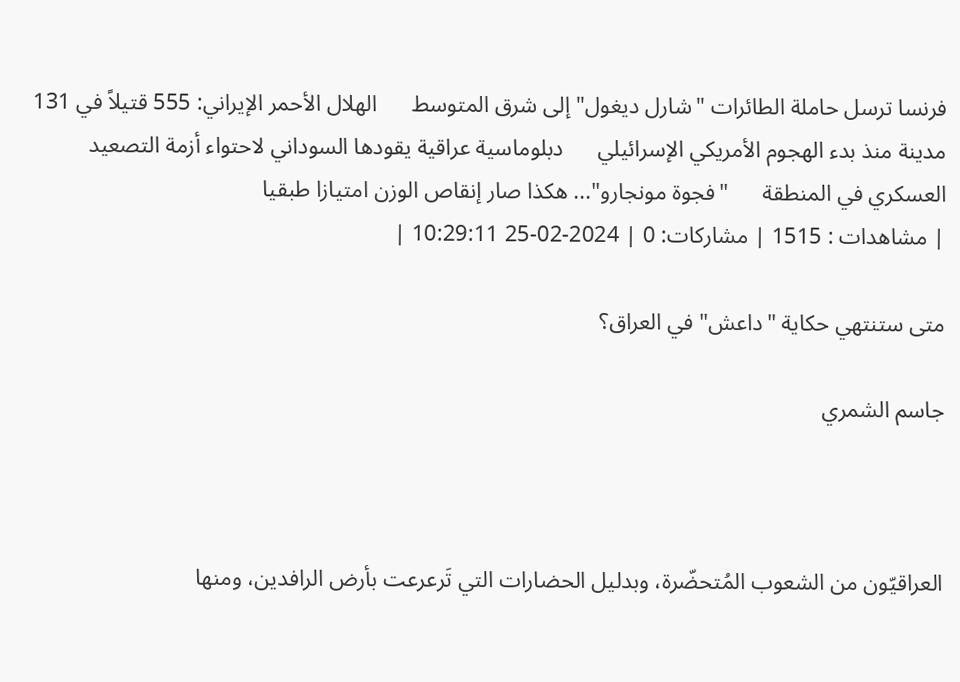فرنسا ترسل حاملة الطائرات "شارل ديغول" إلى شرق المتوسط      الهلال الأحمر الإيراني: 555 قتيلاً في 131 مدينة منذ بدء الهجوم الأمريكي الإسرائيلي      دبلوماسية عراقية يقودها السوداني لاحتواء أزمة التصعيد العسكري في المنطقة      "فجوة مونجارو"... هكذا صار إنقاص الوزن امتيازا طبقيا
| مشاهدات : 1515 | مشاركات: 0 | 2024-02-25 10:29:11 |

متى ستنتهي حكاية "داعش" في العراق؟

جاسم الشمري



العراقيّون من الشعوب المُتحضّرة، وبدليل الحضارات التي تَرعرعت بأرض الرافدين، ومنها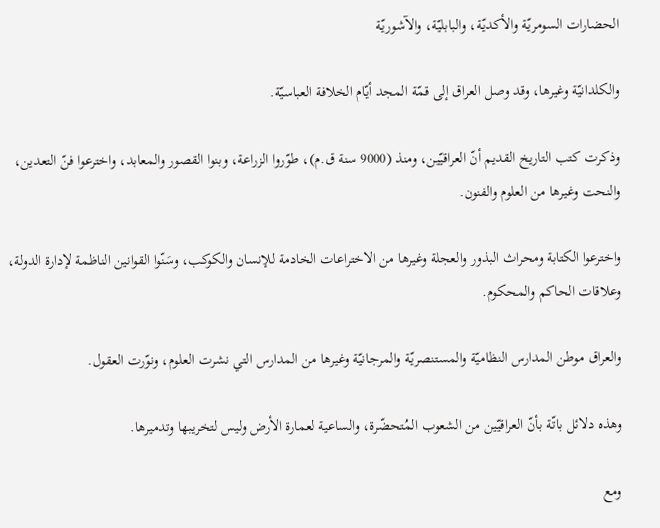الحضارات السومريّة والأكديّة، والبابليّة، والآشوريّة

والكلدانيّة وغيرها، وقد وصل العراق إلى قمّة المجد أيّام الخلافة العباسيّة.

وذكرت كتب التاريخ القديم أنّ العراقيّين، ومنذ (9000 سنة ق.م)، طوّروا الزراعة، وبنوا القصور والمعابد، واخترعوا فنّ التعدين، والنحت وغيرها من العلوم والفنون.

واخترعوا الكتابة ومحراث البذور والعجلة وغيرها من الاختراعات الخادمة للإنسان والكوكب، وسَنّوا القوانين الناظمة لإدارة الدولة، وعلاقات الحاكم والمحكوم.

والعراق موطن المدارس النظاميّة والمستنصريّة والمرجانيّة وغيرها من المدارس التي نشرت العلوم، ونوّرت العقول.

وهذه دلائل باتّة بأنّ العراقيّين من الشعوب المُتحضّرة، والساعية لعمارة الأرض وليس لتخريبها وتدميرها.

ومع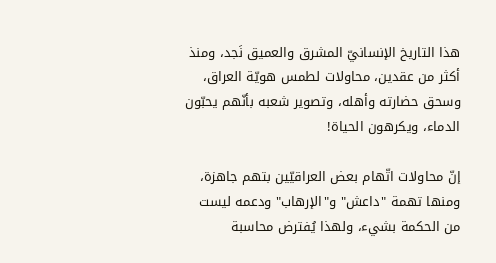هذا التاريخ الإنسانيّ المشرق والعميق نَجد، ومنذ أكثر من عقدين، محاولات لطمس هويّة العراق، وسحق حضارته وأهله، وتصوير شعبه بأنّهم يحبّون الدماء، ويكرهون الحياة!

إنّ محاولات اتّهام بعض العراقيّين بتهم جاهزة، ومنها تهمة "داعش" و"الإرهاب" ودعمه ليست من الحكمة بشيء، ولهذا يُفترض محاسبة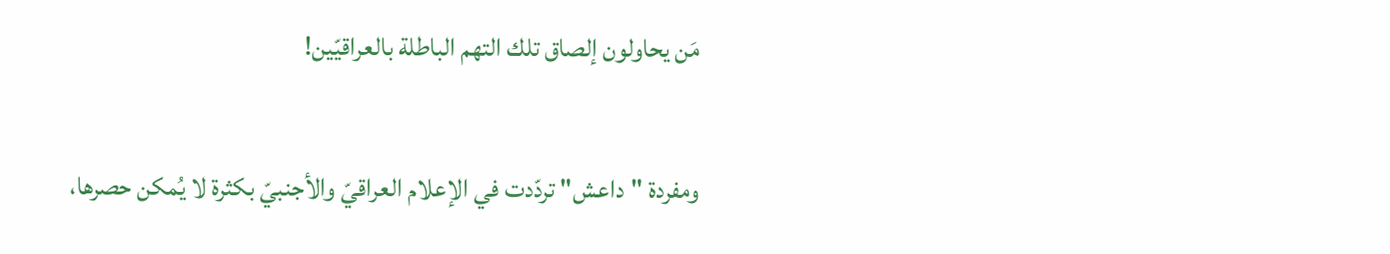مَن يحاولون إلصاق تلك التهم الباطلة بالعراقيّين!

ومفردة "داعش" تردّدت في الإعلام العراقيّ والأجنبيّ بكثرة لا يُمكن حصرها،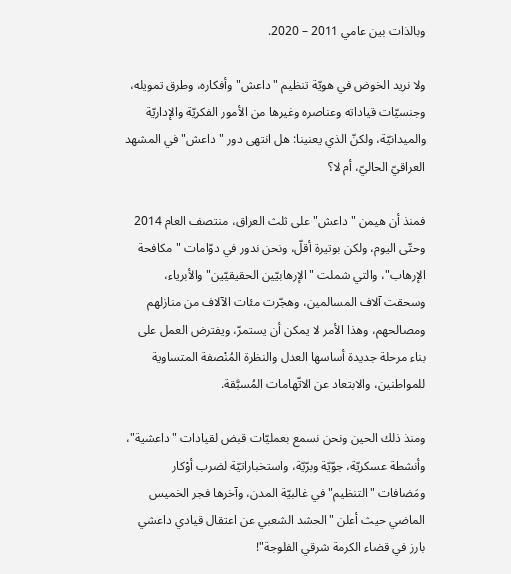وبالذات بين عامي 2011 – 2020.

ولا نريد الخوض في هويّة تنظيم "داعش" وأفكاره، وطرق تمويله، وجنسيّات قياداته وعناصره وغيرها من الأمور الفكريّة والإداريّة والميدانيّة، ولكنّ الذي يعنينا: هل انتهى دور "داعش" في المشهد العراقيّ الحاليّ، أم لا؟

فمنذ أن هيمن "داعش" على ثلث العراق، منتصف العام 2014 وحتّى اليوم، ولكن بوتيرة أقلّ، ونحن ندور في دوّامات "مكافحة الإرهاب"، والتي شملت "الإرهابيّين الحقيقيّين" والأبرياء، وسحقت آلاف المسالمين، وهجّرت مئات الآلاف من منازلهم ومصالحهم، وهذا الأمر لا يمكن أن يستمرّ، ويفترض العمل على بناء مرحلة جديدة أساسها العدل والنظرة المُنْصفة المتساوية للمواطنين، والابتعاد عن الاتّهامات المُسبَّقة.

ومنذ ذلك الحين ونحن نسمع بعمليّات قبض لقيادات "داعشية"، وأنشطة عسكريّة، جوّيّة وبرّيّة، واستخباراتيّة لضرب أوْكار ومَضافات "التنظيم" في غالبيّة المدن، وآخرها فجر الخميس الماضي حيث أعلن "الحشد الشعبي عن اعتقال قيادي داعشي بارز في قضاء الكرمة شرقي الفلوجة"!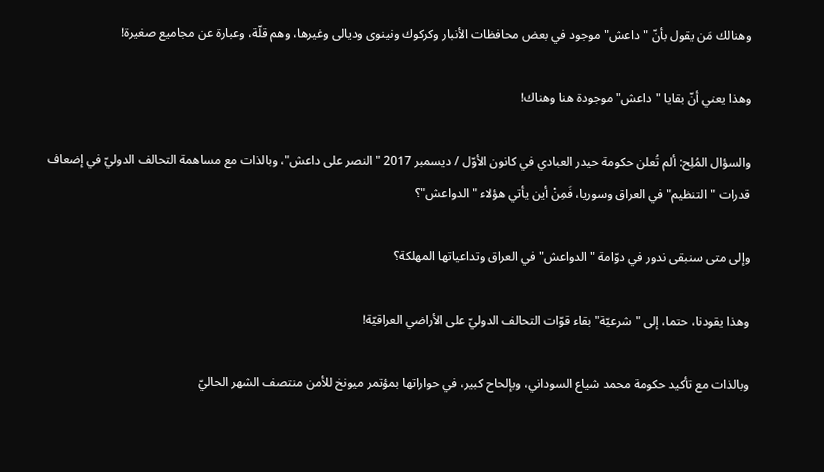وهنالك مَن يقول بأنّ "داعش" موجود في بعض محافظات الأنبار وكركوك ونينوى وديالى وغيرها، وهم قلّة، وعبارة عن مجاميع صغيرة!

وهذا يعني أنّ بقايا "داعش" موجودة هنا وهناك!

والسؤال المُلِح: ألم تُعلن حكومة حيدر العبادي في كانون الأوّل / ديسمبر 2017 "النصر على داعش"، وبالذات مع مساهمة التحالف الدوليّ في إضعاف قدرات "التنظيم" في العراق وسوريا، فَمِنْ أين يأتي هؤلاء "الدواعش"؟

وإلى متى سنبقى ندور في دوّامة "الدواعش" في العراق وتداعياتها المهلكة؟

وهذا يقودنا، حتما، إلى "شرعيّة" بقاء قوّات التحالف الدوليّ على الأراضي العراقيّة!

وبالذات مع تأكيد حكومة محمد شياع السوداني، وبإلحاح كبير، في حواراتها بمؤتمر ميونخ للأمن منتصف الشهر الحاليّ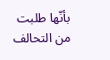بأنّها طلبت من التحالف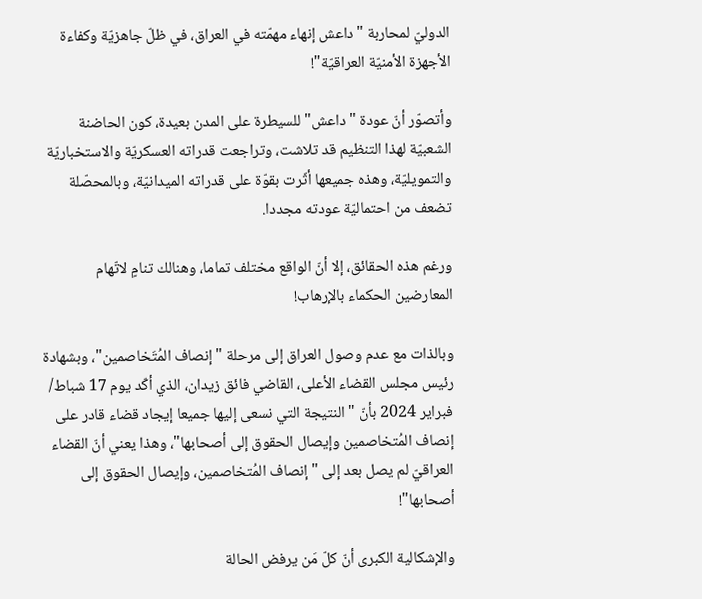الدوليّ لمحاربة "داعش إنهاء مهمّته في العراق، في ظلّ جاهزيّة وكفاءة الأجهزة الأمنيّة العراقيّة"!

وأتصوّر أنّ عودة "داعش" للسيطرة على المدن بعيدة، كون الحاضنة الشعبيّة لهذا التنظيم قد تلاشت، وتراجعت قدراته العسكريّة والاستخباريّة والتمويليّة، وهذه جميعها أثّرت بقوّة على قدراته الميدانيّة، وبالمحصّلة تضعف من احتماليّة عودته مجددا.

ورغم هذه الحقائق، إلا أنّ الواقع مختلف تماما، وهنالك تنامٍ لاتّهام المعارضين الحكماء بالإرهاب!

وبالذات مع عدم وصول العراق إلى مرحلة "إنصاف المُتَخاصمين"، وبشهادة رئيس مجلس القضاء الأعلى، القاضي فائق زيدان، الذي أكّد يوم 17 شباط/ فبراير 2024 بأنّ " النتيجة التي نسعى إليها جميعا إيجاد قضاء قادر على إنصاف المُتخاصمين وإيصال الحقوق إلى أصحابها"، وهذا يعني أنّ القضاء العراقيّ لم يصل بعد إلى " إنصاف المُتخاصمين، وإيصال الحقوق إلى أصحابها"!

والإشكالية الكبرى أنّ كلّ مَن يرفض الحالة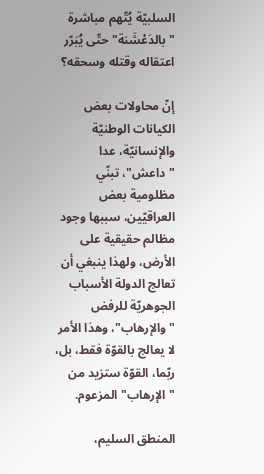السلبيّة يُتّهم مباشرة "بالدَعْشَنة" حتّى يُبَرّر اعتقاله وقتله وسحقه؟

إنّ محاولات بعض الكيانات الوطنيّة والإنسانيّة، عدا "داعش"، تبنّي مظلومية بعض العراقيّين، سببها وجود مظالم حقيقية على الأرض، ولهذا ينبغي أن تعالج الدولة الأسباب الجوهريّة للرفض "والإرهاب"، وهذا الأمر لا يعالج بالقوّة فقط، بل، ربّما، القوّة ستزيد من "الإرهاب" المزعوم.

المنطق السليم،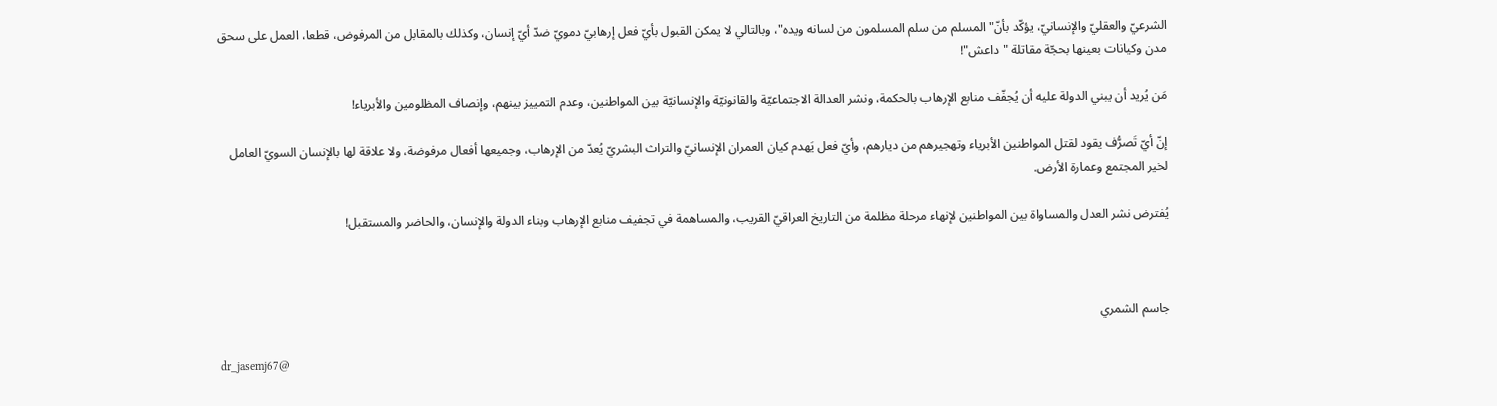الشرعيّ والعقليّ والإنسانيّ، يؤكّد بأنّ" المسلم من سلم المسلمون من لسانه ويده"، وبالتالي لا يمكن القبول بأيّ فعل إرهابيّ دمويّ ضدّ أيّ إنسان، وكذلك بالمقابل من المرفوض، قطعا، العمل على سحق مدن وكيانات بعينها بحجّة مقاتلة "داعش"!

مَن يُريد أن يبني الدولة عليه أن يُجفّف منابع الإرهاب بالحكمة، ونشر العدالة الاجتماعيّة والقانونيّة والإنسانيّة بين المواطنين، وعدم التمييز بينهم، وإنصاف المظلومين والأبرياء!

إنّ أيّ تَصرُّف يقود لقتل المواطنين الأبرياء وتهجيرهم من ديارهم، وأيّ فعل يَهدم كيان العمران الإنسانيّ والتراث البشريّ يُعدّ من الإرهاب، وجميعها أفعال مرفوضة، ولا علاقة لها بالإنسان السويّ العامل لخير المجتمع وعمارة الأرض.

يُفترض نشر العدل والمساواة بين المواطنين لإنهاء مرحلة مظلمة من التاريخ العراقيّ القريب، والمساهمة في تجفيف منابع الإرهاب وبناء الدولة والإنسان، والحاضر والمستقبل!



جاسم الشمري

dr_jasemj67@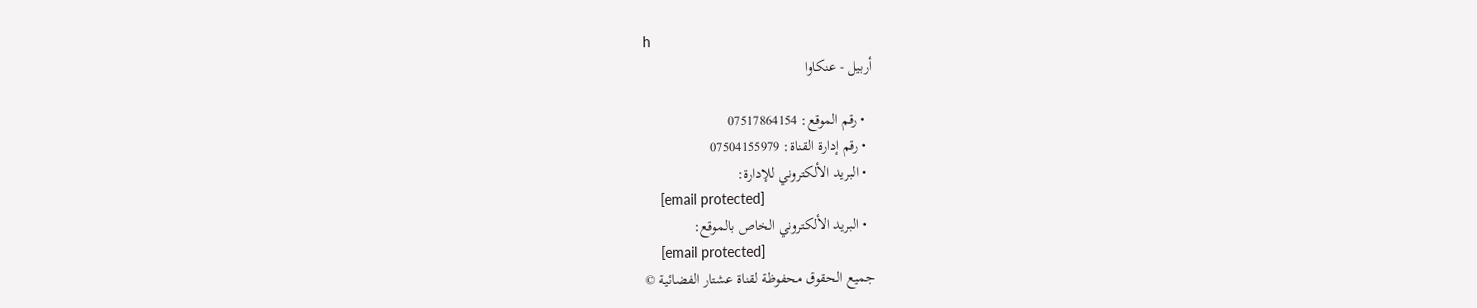h
أربيل - عنكاوا

  • رقم الموقع: 07517864154
  • رقم إدارة القناة: 07504155979
  • البريد الألكتروني للإدارة:
    [email protected]
  • البريد الألكتروني الخاص بالموقع:
    [email protected]
جميع الحقوق محفوظة لقناة عشتار الفضائية ©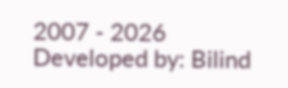2007 - 2026
Developed by: Bilind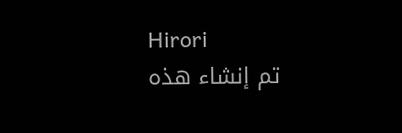Hirori
تم إنشاء هذه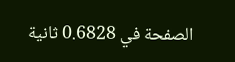الصفحة في 0.6828 ثانية